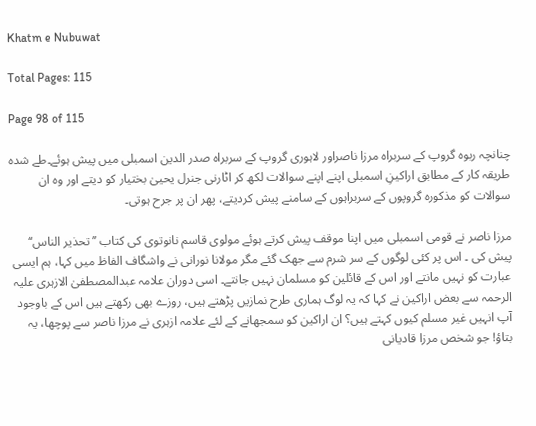Khatm e Nubuwat

Total Pages: 115

Page 98 of 115

چنانچہ ربوہ گروپ کے سربراہ مرزا ناصراور لاہوری گروپ کے سربراہ صدر الدین اسمبلی میں پیش ہوئے۔طے شدہ طریقہ کار کے مطابق اراکینِ اسمبلی اپنے اپنے سوالات لکھ کر اٹارنی جنرل یحییٰ بختیار کو دیتے اور وہ ان سوالات کو مذکورہ گروپوں کے سربراہوں کے سامنے پیش کردیتے، پھر ان پر جرح ہوتی۔

مرزا ناصر نے قومی اسمبلی میں اپنا موقف پیش کرتے ہوئے مولوی قاسم نانوتوی کی کتاب ’’تحذیر الناس‘‘ پیش کی ۔ اس پر کئی لوگوں کے سر شرم سے جھک گئے مگر مولانا نورانی نے واشگاف الفاظ میں کہا، ہم ایسی عبارت کو نہیں مانتے اور اس کے قائلین کو مسلمان نہیں جانتے۔ اسی دوران علامہ عبدالمصطفیٰ الازہری علیہ الرحمہ سے بعض اراکین نے کہا کہ یہ لوگ ہماری طرح نمازیں پڑھتے ہیں، روزے بھی رکھتے ہیں اس کے باوجود آپ انہیں غیر مسلم کیوں کہتے ہیں؟ ان اراکین کو سمجھانے کے لئے علامہ ازہری نے مرزا ناصر سے پوچھا، یہ بتاؤ! جو شخص مرزا قادیانی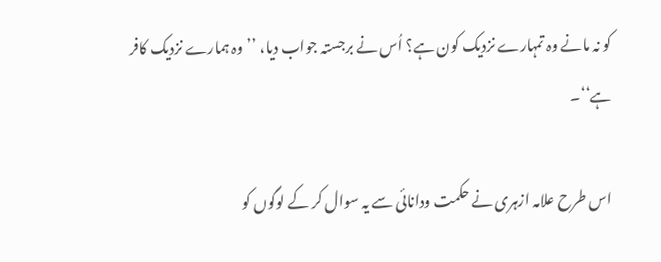کو نہ مانے وہ تمہارے نزدیک کون ہے؟ اُس نے برجستہ جواب دیا، ’’وہ ہمارے نزدیک کافر ہے‘‘۔

اس طرح علامہ ازہری نے حکمت ودانائی سے یہ سوال کر کے لوگوں کو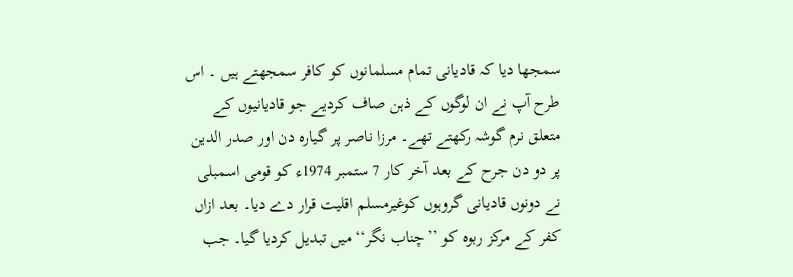سمجھا دیا کہ قادیانی تمام مسلمانوں کو کافر سمجھتے ہیں ۔ اس طرح آپ نے ان لوگوں کے ذہن صاف کردیے جو قادیانیوں کے متعلق نرم گوشہ رکھتے تھے۔ مرزا ناصر پر گیارہ دن اور صدر الدین پر دو دن جرح کے بعد آخر کار 7 ستمبر 1974ء کو قومی اسمبلی نے دونوں قادیانی گروہوں کوغیرمسلم اقلیت قرار دے دیا۔ بعد ازاں کفر کے مرکز ربوہ کو ’’چناب نگر‘‘ میں تبدیل کردیا گیا۔ جب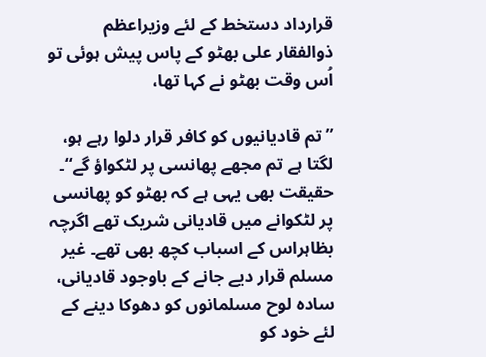قرارداد دستخط کے لئے وزیراعظم ذوالفقار علی بھٹو کے پاس پیش ہوئی تو اُس وقت بھٹو نے کہا تھا،

’’تم قادیانیوں کو کافر قرار دلوا رہے ہو، لگتا ہے تم مجھے پھانسی پر لٹکواؤ گے‘‘۔ حقیقت بھی یہی ہے کہ بھٹو کو پھانسی پر لٹکوانے میں قادیانی شریک تھے اگرچہ بظاہراس کے اسباب کچھ بھی تھے۔ غیر مسلم قرار دیے جانے کے باوجود قادیانی، سادہ لوح مسلمانوں کو دھوکا دینے کے لئے خود کو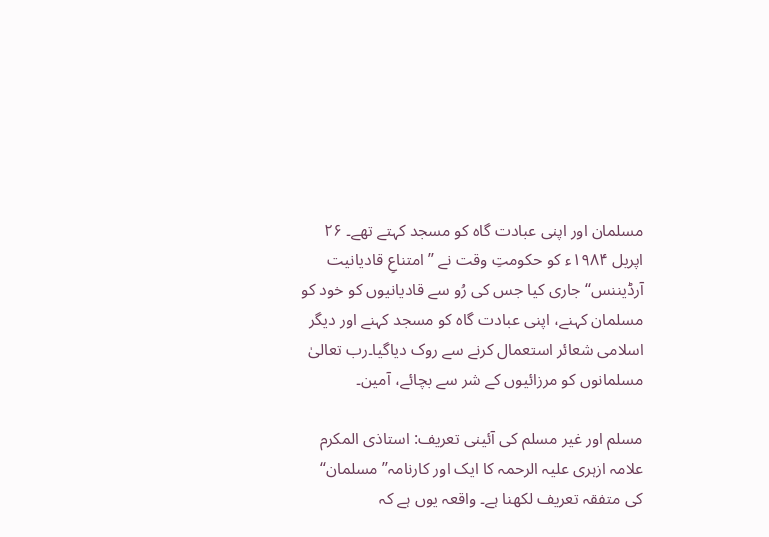مسلمان اور اپنی عبادت گاہ کو مسجد کہتے تھے۔ ۲۶ اپریل ۱۹۸۴ء کو حکومتِ وقت نے ’’امتناعِ قادیانیت آرڈیننس‘‘ جاری کیا جس کی رُو سے قادیانیوں کو خود کو مسلمان کہنے، اپنی عبادت گاہ کو مسجد کہنے اور دیگر اسلامی شعائر استعمال کرنے سے روک دیاگیا۔رب تعالیٰ مسلمانوں کو مرزائیوں کے شر سے بچائے، آمین۔

مسلم اور غیر مسلم کی آئینی تعریف: استاذی المکرم علامہ ازہری علیہ الرحمہ کا ایک اور کارنامہ’’مسلمان‘‘ کی متفقہ تعریف لکھنا ہے۔ واقعہ یوں ہے کہ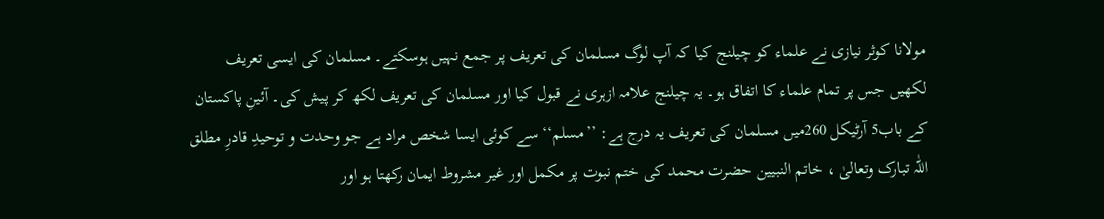مولانا کوثر نیازی نے علماء کو چیلنج کیا کہ آپ لوگ مسلمان کی تعریف پر جمع نہیں ہوسکتے۔ مسلمان کی ایسی تعریف لکھیں جس پر تمام علماء کا اتفاق ہو۔ یہ چیلنج علامہ ازہری نے قبول کیا اور مسلمان کی تعریف لکھ کر پیش کی۔ آئینِ پاکستان کے باب5 آرٹیکل 260میں مسلمان کی تعریف یہ درج ہے: ’’مسلم‘‘ سے کوئی ایسا شخص مراد ہے جو وحدت و توحیدِ قادرِ مطلق اللّٰہ تبارک وتعالیٰ ، خاتم النبیین حضرت محمد کی ختم نبوت پر مکمل اور غیر مشروط ایمان رکھتا ہو اور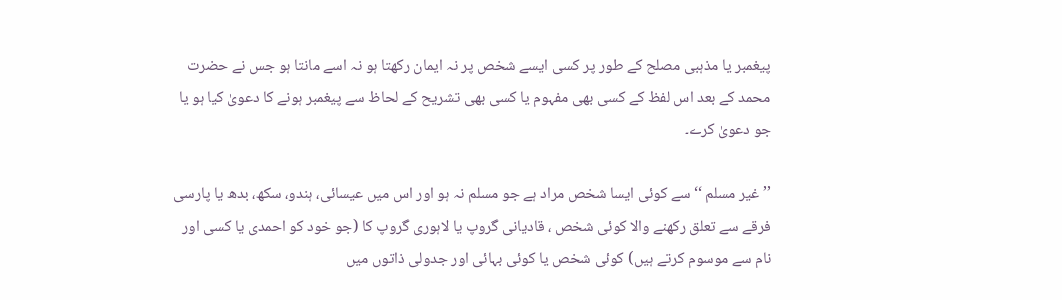پیغمبر یا مذہبی مصلح کے طور پر کسی ایسے شخص پر نہ ایمان رکھتا ہو نہ اسے مانتا ہو جس نے حضرت محمد کے بعد اس لفظ کے کسی بھی مفہوم یا کسی بھی تشریح کے لحاظ سے پیغمبر ہونے کا دعویٰ کیا ہو یا جو دعویٰ کرے۔

’’غیر مسلم ‘‘ سے کوئی ایسا شخص مراد ہے جو مسلم نہ ہو اور اس میں عیسائی، ہندو، سکھ، بدھ یا پارسی فرقے سے تعلق رکھنے والا کوئی شخص ، قادیانی گروپ یا لاہوری گروپ کا (جو خود کو احمدی یا کسی اور نام سے موسوم کرتے ہیں) کوئی شخص یا کوئی بہائی اور جدولی ذاتوں میں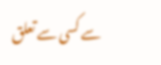سے کسی سے تعلق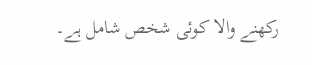رکھنے والا کوئی شخص شامل ہے۔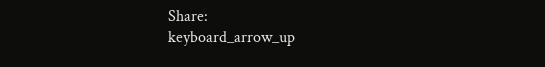Share:
keyboard_arrow_up